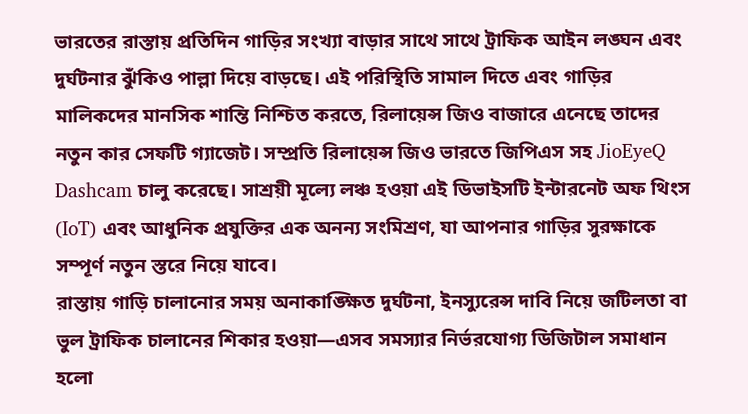ভারতের রাস্তায় প্রতিদিন গাড়ির সংখ্যা বাড়ার সাথে সাথে ট্রাফিক আইন লঙ্ঘন এবং দুর্ঘটনার ঝুঁকিও পাল্লা দিয়ে বাড়ছে। এই পরিস্থিতি সামাল দিতে এবং গাড়ির মালিকদের মানসিক শান্তি নিশ্চিত করতে, রিলায়েন্স জিও বাজারে এনেছে তাদের নতুন কার সেফটি গ্যাজেট। সম্প্রতি রিলায়েন্স জিও ভারতে জিপিএস সহ JioEyeQ Dashcam চালু করেছে। সাশ্রয়ী মূল্যে লঞ্চ হওয়া এই ডিভাইসটি ইন্টারনেট অফ থিংস (IoT) এবং আধুনিক প্রযুক্তির এক অনন্য সংমিশ্রণ, যা আপনার গাড়ির সুরক্ষাকে সম্পূর্ণ নতুন স্তরে নিয়ে যাবে।
রাস্তায় গাড়ি চালানোর সময় অনাকাঙ্ক্ষিত দুর্ঘটনা, ইনস্যুরেন্স দাবি নিয়ে জটিলতা বা ভুল ট্রাফিক চালানের শিকার হওয়া—এসব সমস্যার নির্ভরযোগ্য ডিজিটাল সমাধান হলো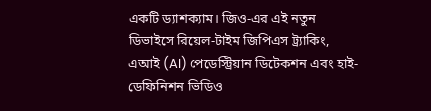একটি ড্যাশক্যাম। জিও-এর এই নতুন ডিভাইসে রিয়েল-টাইম জিপিএস ট্র্যাকিং, এআই (AI) পেডেস্ট্রিয়ান ডিটেকশন এবং হাই-ডেফিনিশন ভিডিও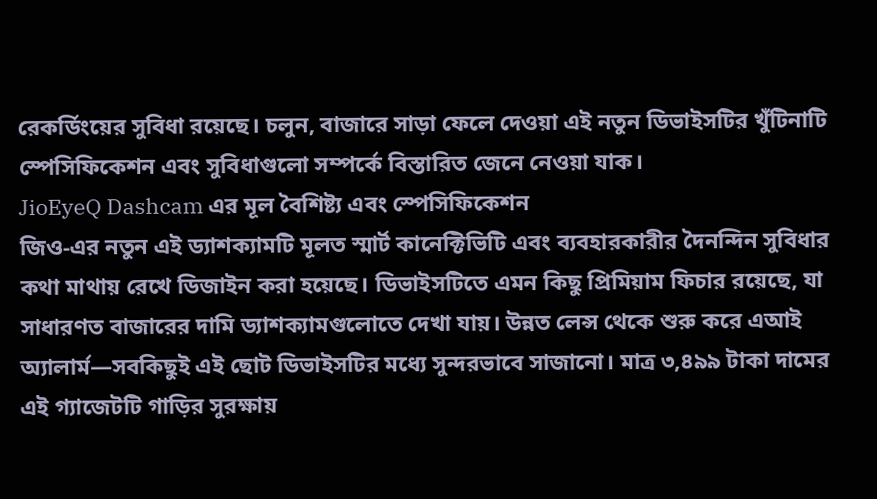রেকর্ডিংয়ের সুবিধা রয়েছে। চলুন, বাজারে সাড়া ফেলে দেওয়া এই নতুন ডিভাইসটির খুঁটিনাটি স্পেসিফিকেশন এবং সুবিধাগুলো সম্পর্কে বিস্তারিত জেনে নেওয়া যাক।
JioEyeQ Dashcam এর মূল বৈশিষ্ট্য এবং স্পেসিফিকেশন
জিও-এর নতুন এই ড্যাশক্যামটি মূলত স্মার্ট কানেক্টিভিটি এবং ব্যবহারকারীর দৈনন্দিন সুবিধার কথা মাথায় রেখে ডিজাইন করা হয়েছে। ডিভাইসটিতে এমন কিছু প্রিমিয়াম ফিচার রয়েছে, যা সাধারণত বাজারের দামি ড্যাশক্যামগুলোতে দেখা যায়। উন্নত লেন্স থেকে শুরু করে এআই অ্যালার্ম—সবকিছুই এই ছোট ডিভাইসটির মধ্যে সুন্দরভাবে সাজানো। মাত্র ৩,৪৯৯ টাকা দামের এই গ্যাজেটটি গাড়ির সুরক্ষায়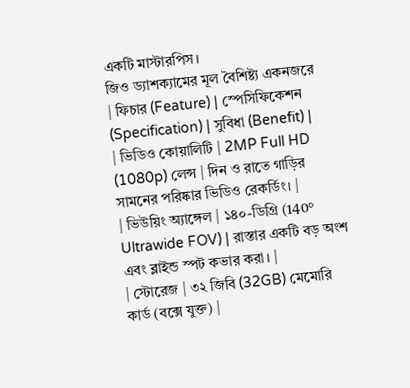একটি মাস্টারপিস।
জিও ড্যাশক্যামের মূল বৈশিষ্ট্য একনজরে
| ফিচার (Feature) | স্পেসিফিকেশন (Specification) | সুবিধা (Benefit) |
| ভিডিও কোয়ালিটি | 2MP Full HD (1080p) লেন্স | দিন ও রাতে গাড়ির সামনের পরিষ্কার ভিডিও রেকর্ডিং। |
| ভিউয়িং অ্যাঙ্গেল | ১৪০-ডিগ্রি (140° Ultrawide FOV) | রাস্তার একটি বড় অংশ এবং ব্লাইন্ড স্পট কভার করা। |
| স্টোরেজ | ৩২ জিবি (32GB) মেমোরি কার্ড (বক্সে যুক্ত) |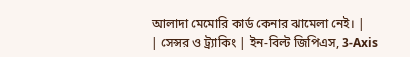আলাদা মেমোরি কার্ড কেনার ঝামেলা নেই। |
| সেন্সর ও ট্র্যাকিং | ইন-বিল্ট জিপিএস, 3-Axis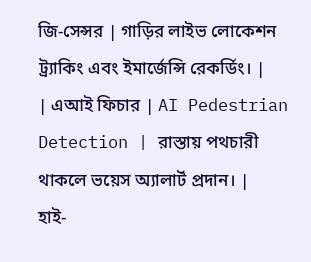জি-সেন্সর | গাড়ির লাইভ লোকেশন ট্র্যাকিং এবং ইমার্জেন্সি রেকর্ডিং। |
| এআই ফিচার | AI Pedestrian Detection | রাস্তায় পথচারী থাকলে ভয়েস অ্যালার্ট প্রদান। |
হাই-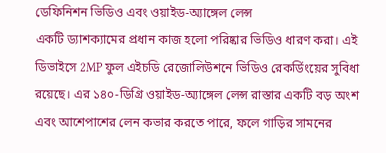ডেফিনিশন ভিডিও এবং ওয়াইড-অ্যাঙ্গেল লেন্স
একটি ড্যাশক্যামের প্রধান কাজ হলো পরিষ্কার ভিডিও ধারণ করা। এই ডিভাইসে 2MP ফুল এইচডি রেজোলিউশনে ভিডিও রেকর্ডিংয়ের সুবিধা রয়েছে। এর ১৪০-ডিগ্রি ওয়াইড-অ্যাঙ্গেল লেন্স রাস্তার একটি বড় অংশ এবং আশেপাশের লেন কভার করতে পারে, ফলে গাড়ির সামনের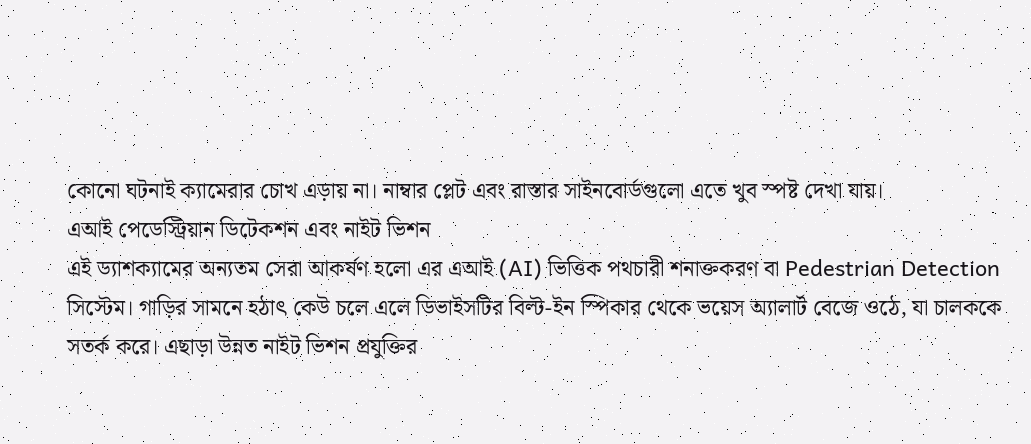কোনো ঘটনাই ক্যামেরার চোখ এড়ায় না। নাম্বার প্লেট এবং রাস্তার সাইনবোর্ডগুলো এতে খুব স্পষ্ট দেখা যায়।
এআই পেডেস্ট্রিয়ান ডিটেকশন এবং নাইট ভিশন
এই ড্যাশক্যামের অন্যতম সেরা আকর্ষণ হলো এর এআই (AI) ভিত্তিক পথচারী শনাক্তকরণ বা Pedestrian Detection সিস্টেম। গাড়ির সামনে হঠাৎ কেউ চলে এলে ডিভাইসটির বিল্ট-ইন স্পিকার থেকে ভয়েস অ্যালার্ট বেজে ওঠে, যা চালককে সতর্ক করে। এছাড়া উন্নত নাইট ভিশন প্রযুক্তির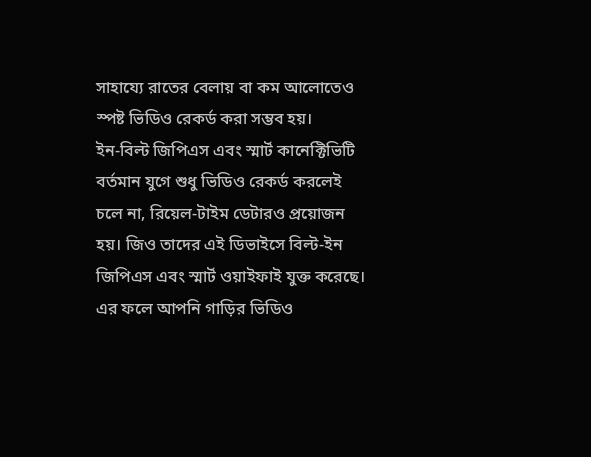সাহায্যে রাতের বেলায় বা কম আলোতেও স্পষ্ট ভিডিও রেকর্ড করা সম্ভব হয়।
ইন-বিল্ট জিপিএস এবং স্মার্ট কানেক্টিভিটি
বর্তমান যুগে শুধু ভিডিও রেকর্ড করলেই চলে না, রিয়েল-টাইম ডেটারও প্রয়োজন হয়। জিও তাদের এই ডিভাইসে বিল্ট-ইন জিপিএস এবং স্মার্ট ওয়াইফাই যুক্ত করেছে। এর ফলে আপনি গাড়ির ভিডিও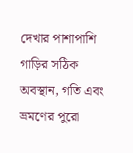দেখার পাশাপাশি গাড়ির সঠিক অবস্থান, গতি এবং ভ্রমণের পুরো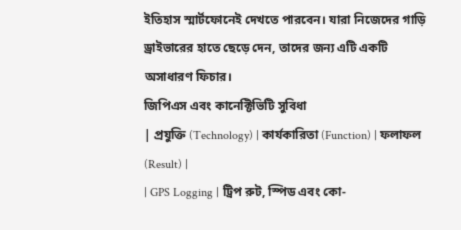ইতিহাস স্মার্টফোনেই দেখতে পারবেন। যারা নিজেদের গাড়ি ড্রাইভারের হাতে ছেড়ে দেন, তাদের জন্য এটি একটি অসাধারণ ফিচার।
জিপিএস এবং কানেক্টিভিটি সুবিধা
| প্রযুক্তি (Technology) | কার্যকারিতা (Function) | ফলাফল (Result) |
| GPS Logging | ট্রিপ রুট, স্পিড এবং কো-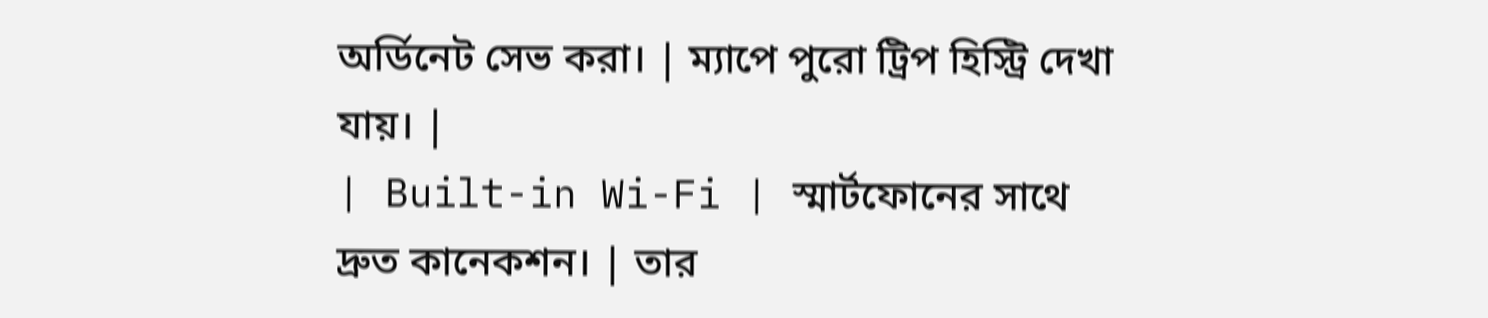অর্ডিনেট সেভ করা। | ম্যাপে পুরো ট্রিপ হিস্ট্রি দেখা যায়। |
| Built-in Wi-Fi | স্মার্টফোনের সাথে দ্রুত কানেকশন। | তার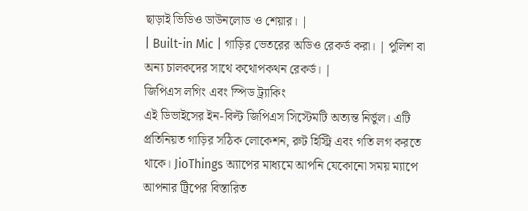ছাড়াই ভিডিও ডাউনলোড ও শেয়ার। |
| Built-in Mic | গাড়ির ভেতরের অডিও রেকর্ড করা। | পুলিশ বা অন্য চালকদের সাথে কথোপকথন রেকর্ড। |
জিপিএস লগিং এবং স্পিড ট্র্যাকিং
এই ডিভাইসের ইন-বিল্ট জিপিএস সিস্টেমটি অত্যন্ত নির্ভুল। এটি প্রতিনিয়ত গাড়ির সঠিক লোকেশন, রুট হিস্ট্রি এবং গতি লগ করতে থাকে। JioThings অ্যাপের মাধ্যমে আপনি যেকোনো সময় ম্যাপে আপনার ট্রিপের বিস্তারিত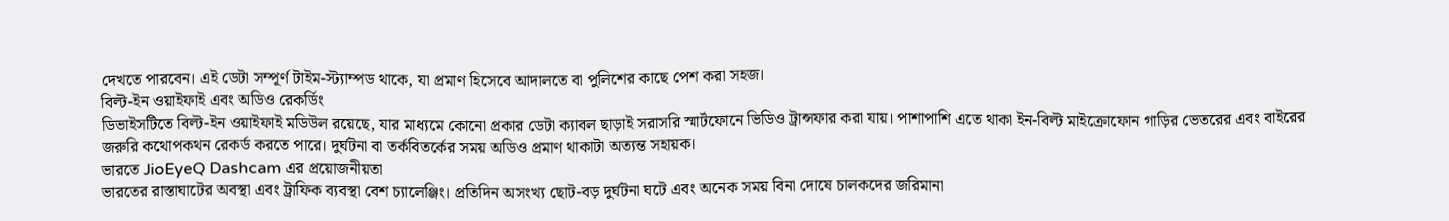দেখতে পারবেন। এই ডেটা সম্পূর্ণ টাইম-স্ট্যাম্পড থাকে, যা প্রমাণ হিসেবে আদালতে বা পুলিশের কাছে পেশ করা সহজ।
বিল্ট-ইন ওয়াইফাই এবং অডিও রেকর্ডিং
ডিভাইসটিতে বিল্ট-ইন ওয়াইফাই মডিউল রয়েছে, যার মাধ্যমে কোনো প্রকার ডেটা ক্যাবল ছাড়াই সরাসরি স্মার্টফোনে ভিডিও ট্রান্সফার করা যায়। পাশাপাশি এতে থাকা ইন-বিল্ট মাইক্রোফোন গাড়ির ভেতরের এবং বাইরের জরুরি কথোপকথন রেকর্ড করতে পারে। দুর্ঘটনা বা তর্কবিতর্কের সময় অডিও প্রমাণ থাকাটা অত্যন্ত সহায়ক।
ভারতে JioEyeQ Dashcam এর প্রয়োজনীয়তা
ভারতের রাস্তাঘাটের অবস্থা এবং ট্রাফিক ব্যবস্থা বেশ চ্যালেঞ্জিং। প্রতিদিন অসংখ্য ছোট-বড় দুর্ঘটনা ঘটে এবং অনেক সময় বিনা দোষে চালকদের জরিমানা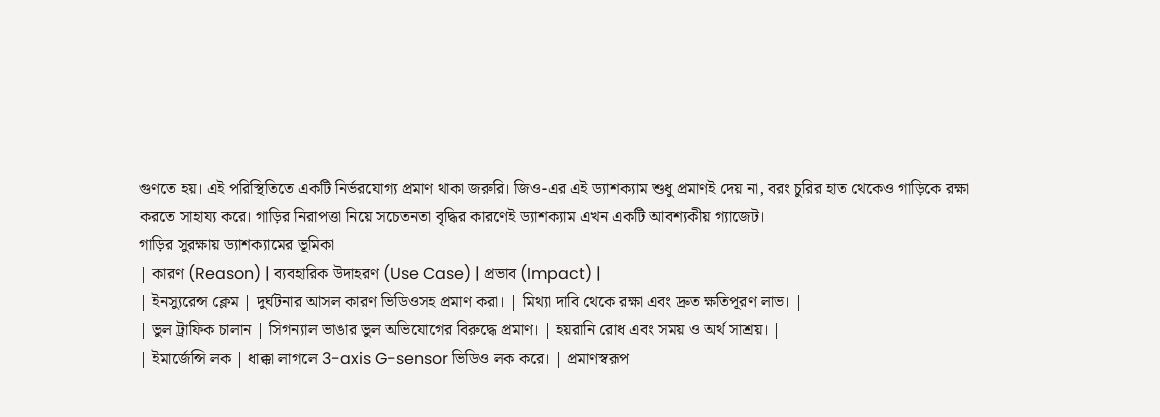গুণতে হয়। এই পরিস্থিতিতে একটি নির্ভরযোগ্য প্রমাণ থাকা জরুরি। জিও-এর এই ড্যাশক্যাম শুধু প্রমাণই দেয় না, বরং চুরির হাত থেকেও গাড়িকে রক্ষা করতে সাহায্য করে। গাড়ির নিরাপত্তা নিয়ে সচেতনতা বৃদ্ধির কারণেই ড্যাশক্যাম এখন একটি আবশ্যকীয় গ্যাজেট।
গাড়ির সুরক্ষায় ড্যাশক্যামের ভূমিকা
| কারণ (Reason) | ব্যবহারিক উদাহরণ (Use Case) | প্রভাব (Impact) |
| ইনস্যুরেন্স ক্লেম | দুর্ঘটনার আসল কারণ ভিডিওসহ প্রমাণ করা। | মিথ্যা দাবি থেকে রক্ষা এবং দ্রুত ক্ষতিপূরণ লাভ। |
| ভুল ট্রাফিক চালান | সিগন্যাল ভাঙার ভুল অভিযোগের বিরুদ্ধে প্রমাণ। | হয়রানি রোধ এবং সময় ও অর্থ সাশ্রয়। |
| ইমার্জেন্সি লক | ধাক্কা লাগলে 3-axis G-sensor ভিডিও লক করে। | প্রমাণস্বরূপ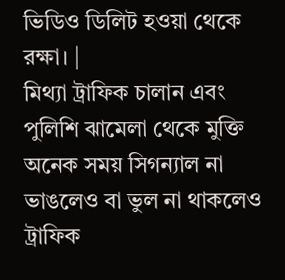ভিডিও ডিলিট হওয়া থেকে রক্ষা। |
মিথ্যা ট্রাফিক চালান এবং পুলিশি ঝামেলা থেকে মুক্তি
অনেক সময় সিগন্যাল না ভাঙলেও বা ভুল না থাকলেও ট্রাফিক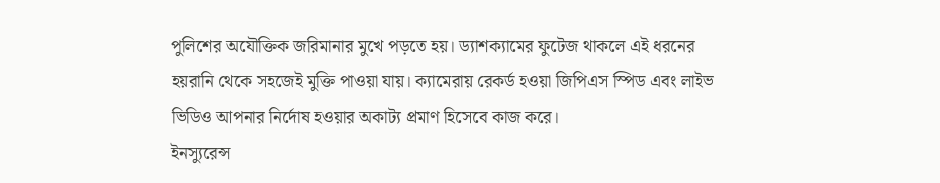পুলিশের অযৌক্তিক জরিমানার মুখে পড়তে হয়। ড্যাশক্যামের ফুটেজ থাকলে এই ধরনের হয়রানি থেকে সহজেই মুক্তি পাওয়া যায়। ক্যামেরায় রেকর্ড হওয়া জিপিএস স্পিড এবং লাইভ ভিডিও আপনার নির্দোষ হওয়ার অকাট্য প্রমাণ হিসেবে কাজ করে।
ইনস্যুরেন্স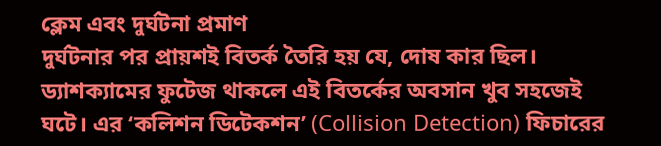ক্লেম এবং দুর্ঘটনা প্রমাণ
দুর্ঘটনার পর প্রায়শই বিতর্ক তৈরি হয় যে, দোষ কার ছিল। ড্যাশক্যামের ফুটেজ থাকলে এই বিতর্কের অবসান খুব সহজেই ঘটে। এর ‘কলিশন ডিটেকশন’ (Collision Detection) ফিচারের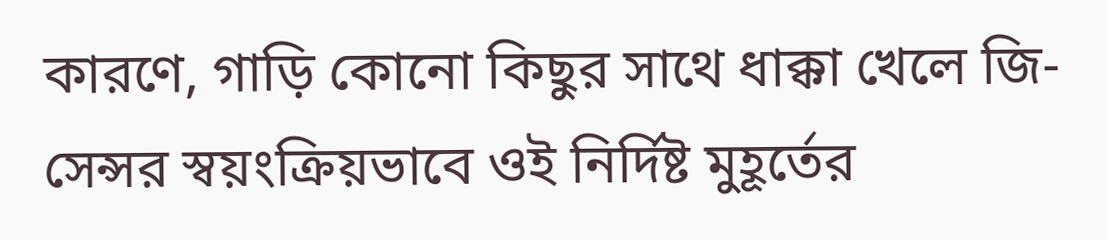কারণে, গাড়ি কোনো কিছুর সাথে ধাক্কা খেলে জি-সেন্সর স্বয়ংক্রিয়ভাবে ওই নির্দিষ্ট মুহূর্তের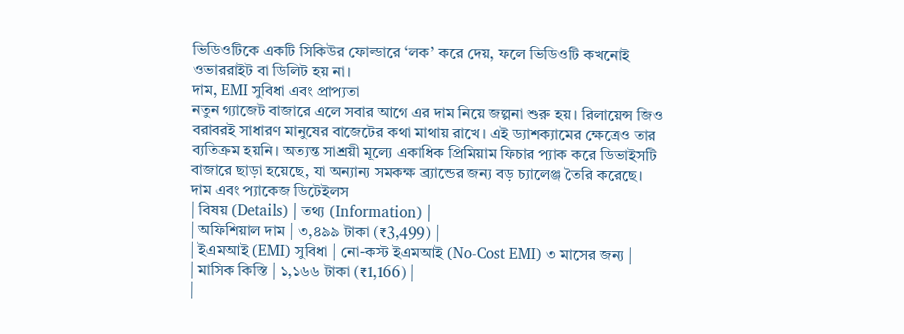ভিডিওটিকে একটি সিকিউর ফোল্ডারে ‘লক’ করে দেয়, ফলে ভিডিওটি কখনোই ওভাররাইট বা ডিলিট হয় না।
দাম, EMI সুবিধা এবং প্রাপ্যতা
নতুন গ্যাজেট বাজারে এলে সবার আগে এর দাম নিয়ে জল্পনা শুরু হয়। রিলায়েন্স জিও বরাবরই সাধারণ মানুষের বাজেটের কথা মাথায় রাখে। এই ড্যাশক্যামের ক্ষেত্রেও তার ব্যতিক্রম হয়নি। অত্যন্ত সাশ্রয়ী মূল্যে একাধিক প্রিমিয়াম ফিচার প্যাক করে ডিভাইসটি বাজারে ছাড়া হয়েছে, যা অন্যান্য সমকক্ষ ব্র্যান্ডের জন্য বড় চ্যালেঞ্জ তৈরি করেছে।
দাম এবং প্যাকেজ ডিটেইলস
| বিষয় (Details) | তথ্য (Information) |
| অফিশিয়াল দাম | ৩,৪৯৯ টাকা (₹3,499) |
| ইএমআই (EMI) সুবিধা | নো-কস্ট ইএমআই (No-Cost EMI) ৩ মাসের জন্য |
| মাসিক কিস্তি | ১,১৬৬ টাকা (₹1,166) |
|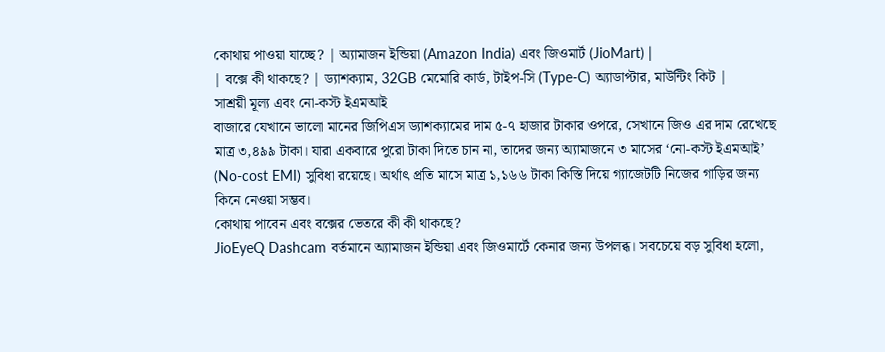কোথায় পাওয়া যাচ্ছে? | অ্যামাজন ইন্ডিয়া (Amazon India) এবং জিওমার্ট (JioMart) |
| বক্সে কী থাকছে? | ড্যাশক্যাম, 32GB মেমোরি কার্ড, টাইপ-সি (Type-C) অ্যাডাপ্টার, মাউন্টিং কিট |
সাশ্রয়ী মূল্য এবং নো-কস্ট ইএমআই
বাজারে যেখানে ভালো মানের জিপিএস ড্যাশক্যামের দাম ৫-৭ হাজার টাকার ওপরে, সেখানে জিও এর দাম রেখেছে মাত্র ৩,৪৯৯ টাকা। যারা একবারে পুরো টাকা দিতে চান না, তাদের জন্য অ্যামাজনে ৩ মাসের ‘নো-কস্ট ইএমআই’ (No-cost EMI) সুবিধা রয়েছে। অর্থাৎ প্রতি মাসে মাত্র ১,১৬৬ টাকা কিস্তি দিয়ে গ্যাজেটটি নিজের গাড়ির জন্য কিনে নেওয়া সম্ভব।
কোথায় পাবেন এবং বক্সের ভেতরে কী কী থাকছে?
JioEyeQ Dashcam বর্তমানে অ্যামাজন ইন্ডিয়া এবং জিওমার্টে কেনার জন্য উপলব্ধ। সবচেয়ে বড় সুবিধা হলো,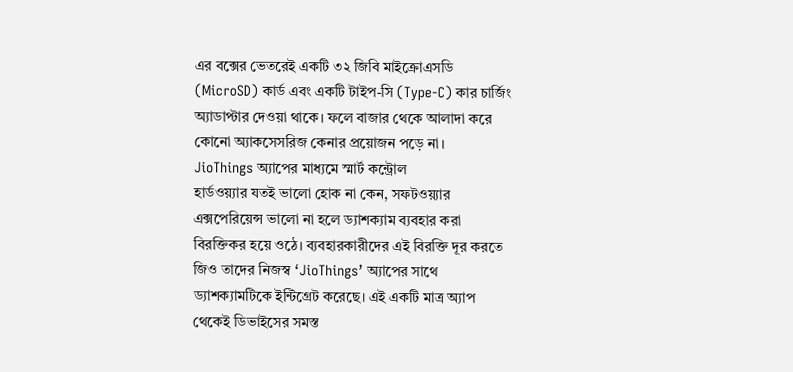এর বক্সের ভেতরেই একটি ৩২ জিবি মাইক্রোএসডি (MicroSD) কার্ড এবং একটি টাইপ-সি (Type-C) কার চার্জিং অ্যাডাপ্টার দেওয়া থাকে। ফলে বাজার থেকে আলাদা করে কোনো অ্যাকসেসরিজ কেনার প্রয়োজন পড়ে না।
JioThings অ্যাপের মাধ্যমে স্মার্ট কন্ট্রোল
হার্ডওয়্যার যতই ভালো হোক না কেন, সফটওয়্যার এক্সপেরিয়েন্স ভালো না হলে ড্যাশক্যাম ব্যবহার করা বিরক্তিকর হয়ে ওঠে। ব্যবহারকারীদের এই বিরক্তি দূর করতে জিও তাদের নিজস্ব ‘JioThings’ অ্যাপের সাথে ড্যাশক্যামটিকে ইন্টিগ্রেট করেছে। এই একটি মাত্র অ্যাপ থেকেই ডিভাইসের সমস্ত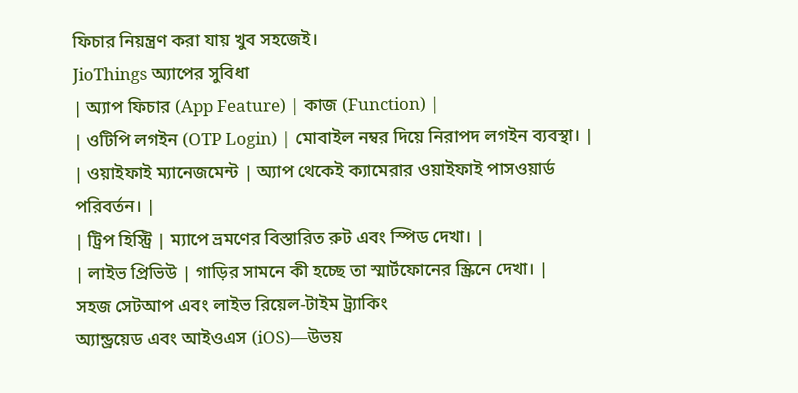ফিচার নিয়ন্ত্রণ করা যায় খুব সহজেই।
JioThings অ্যাপের সুবিধা
| অ্যাপ ফিচার (App Feature) | কাজ (Function) |
| ওটিপি লগইন (OTP Login) | মোবাইল নম্বর দিয়ে নিরাপদ লগইন ব্যবস্থা। |
| ওয়াইফাই ম্যানেজমেন্ট | অ্যাপ থেকেই ক্যামেরার ওয়াইফাই পাসওয়ার্ড পরিবর্তন। |
| ট্রিপ হিস্ট্রি | ম্যাপে ভ্রমণের বিস্তারিত রুট এবং স্পিড দেখা। |
| লাইভ প্রিভিউ | গাড়ির সামনে কী হচ্ছে তা স্মার্টফোনের স্ক্রিনে দেখা। |
সহজ সেটআপ এবং লাইভ রিয়েল-টাইম ট্র্যাকিং
অ্যান্ড্রয়েড এবং আইওএস (iOS)—উভয়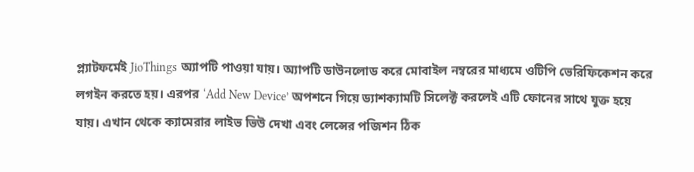প্ল্যাটফর্মেই JioThings অ্যাপটি পাওয়া যায়। অ্যাপটি ডাউনলোড করে মোবাইল নম্বরের মাধ্যমে ওটিপি ভেরিফিকেশন করে লগইন করতে হয়। এরপর ‘Add New Device’ অপশনে গিয়ে ড্যাশক্যামটি সিলেক্ট করলেই এটি ফোনের সাথে যুক্ত হয়ে যায়। এখান থেকে ক্যামেরার লাইভ ভিউ দেখা এবং লেন্সের পজিশন ঠিক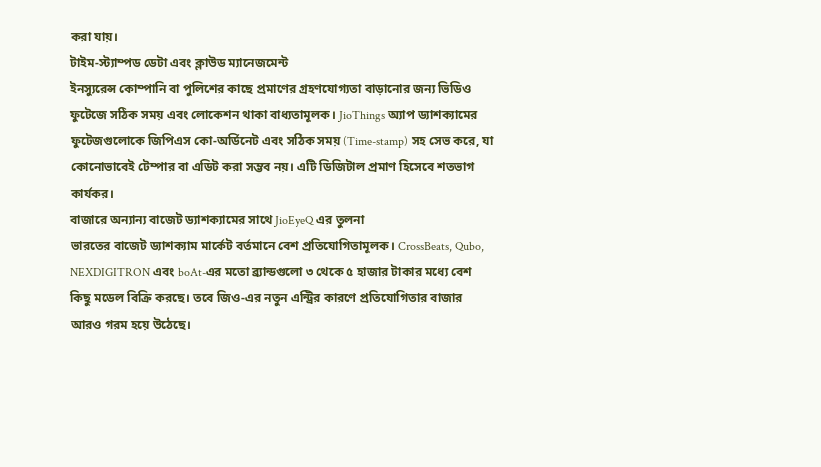করা যায়।
টাইম-স্ট্যাম্পড ডেটা এবং ক্লাউড ম্যানেজমেন্ট
ইনস্যুরেন্স কোম্পানি বা পুলিশের কাছে প্রমাণের গ্রহণযোগ্যতা বাড়ানোর জন্য ভিডিও ফুটেজে সঠিক সময় এবং লোকেশন থাকা বাধ্যতামূলক। JioThings অ্যাপ ড্যাশক্যামের ফুটেজগুলোকে জিপিএস কো-অর্ডিনেট এবং সঠিক সময় (Time-stamp) সহ সেভ করে, যা কোনোভাবেই টেম্পার বা এডিট করা সম্ভব নয়। এটি ডিজিটাল প্রমাণ হিসেবে শতভাগ কার্যকর।
বাজারে অন্যান্য বাজেট ড্যাশক্যামের সাথে JioEyeQ এর তুলনা
ভারতের বাজেট ড্যাশক্যাম মার্কেট বর্তমানে বেশ প্রতিযোগিতামূলক। CrossBeats, Qubo, NEXDIGITRON এবং boAt-এর মতো ব্র্যান্ডগুলো ৩ থেকে ৫ হাজার টাকার মধ্যে বেশ কিছু মডেল বিক্রি করছে। তবে জিও-এর নতুন এন্ট্রির কারণে প্রতিযোগিতার বাজার আরও গরম হয়ে উঠেছে।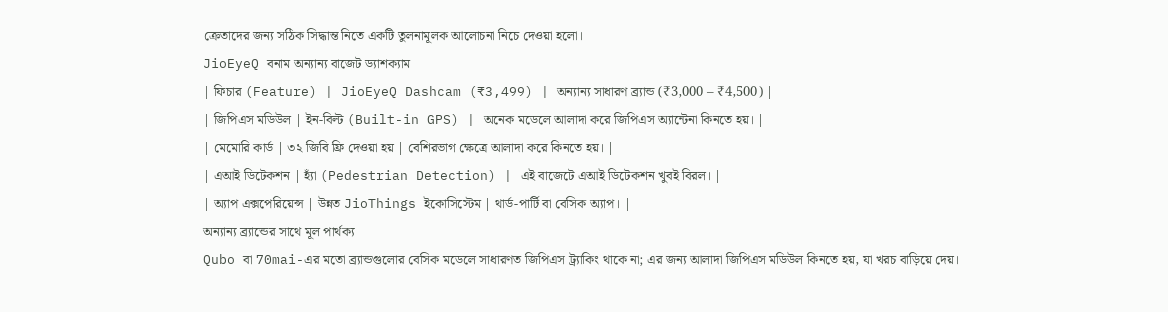ক্রেতাদের জন্য সঠিক সিদ্ধান্ত নিতে একটি তুলনামূলক আলোচনা নিচে দেওয়া হলো।
JioEyeQ বনাম অন্যান্য বাজেট ড্যাশক্যাম
| ফিচার (Feature) | JioEyeQ Dashcam (₹3,499) | অন্যান্য সাধারণ ব্র্যান্ড (₹3,000 – ₹4,500) |
| জিপিএস মডিউল | ইন-বিল্ট (Built-in GPS) | অনেক মডেলে আলাদা করে জিপিএস অ্যান্টেনা কিনতে হয়। |
| মেমোরি কার্ড | ৩২ জিবি ফ্রি দেওয়া হয় | বেশিরভাগ ক্ষেত্রে আলাদা করে কিনতে হয়। |
| এআই ডিটেকশন | হ্যাঁ (Pedestrian Detection) | এই বাজেটে এআই ডিটেকশন খুবই বিরল। |
| অ্যাপ এক্সপেরিয়েন্স | উন্নত JioThings ইকোসিস্টেম | থার্ড-পার্টি বা বেসিক অ্যাপ। |
অন্যান্য ব্র্যান্ডের সাথে মূল পার্থক্য
Qubo বা 70mai-এর মতো ব্র্যান্ডগুলোর বেসিক মডেলে সাধারণত জিপিএস ট্র্যাকিং থাকে না; এর জন্য আলাদা জিপিএস মডিউল কিনতে হয়, যা খরচ বাড়িয়ে দেয়।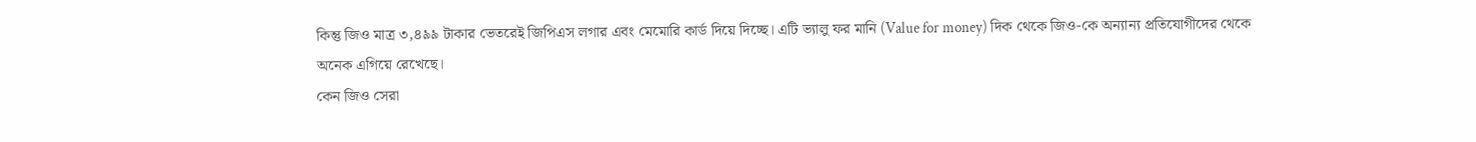কিন্তু জিও মাত্র ৩,৪৯৯ টাকার ভেতরেই জিপিএস লগার এবং মেমোরি কার্ড দিয়ে দিচ্ছে। এটি ভ্যালু ফর মানি (Value for money) দিক থেকে জিও-কে অন্যান্য প্রতিযোগীদের থেকে অনেক এগিয়ে রেখেছে।
কেন জিও সেরা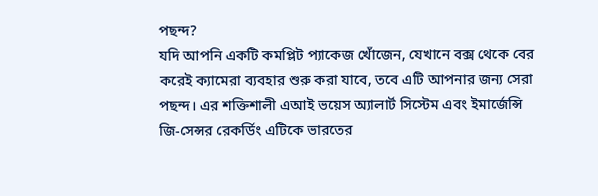পছন্দ?
যদি আপনি একটি কমপ্লিট প্যাকেজ খোঁজেন, যেখানে বক্স থেকে বের করেই ক্যামেরা ব্যবহার শুরু করা যাবে, তবে এটি আপনার জন্য সেরা পছন্দ। এর শক্তিশালী এআই ভয়েস অ্যালার্ট সিস্টেম এবং ইমার্জেন্সি জি-সেন্সর রেকর্ডিং এটিকে ভারতের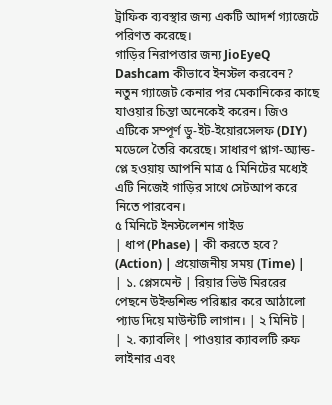ট্রাফিক ব্যবস্থার জন্য একটি আদর্শ গ্যাজেটে পরিণত করেছে।
গাড়ির নিরাপত্তার জন্য JioEyeQ Dashcam কীভাবে ইনস্টল করবেন?
নতুন গ্যাজেট কেনার পর মেকানিকের কাছে যাওয়ার চিন্তা অনেকেই করেন। জিও এটিকে সম্পূর্ণ ডু-ইট-ইয়োরসেলফ (DIY) মডেলে তৈরি করেছে। সাধারণ প্লাগ-অ্যান্ড-প্লে হওয়ায় আপনি মাত্র ৫ মিনিটের মধ্যেই এটি নিজেই গাড়ির সাথে সেটআপ করে নিতে পারবেন।
৫ মিনিটে ইনস্টলেশন গাইড
| ধাপ (Phase) | কী করতে হবে? (Action) | প্রয়োজনীয় সময় (Time) |
| ১. প্লেসমেন্ট | রিয়ার ভিউ মিররের পেছনে উইন্ডশিল্ড পরিষ্কার করে আঠালো প্যাড দিয়ে মাউন্টটি লাগান। | ২ মিনিট |
| ২. ক্যাবলিং | পাওয়ার ক্যাবলটি রুফ লাইনার এবং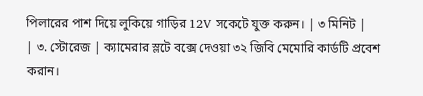পিলারের পাশ দিয়ে লুকিয়ে গাড়ির 12V সকেটে যুক্ত করুন। | ৩ মিনিট |
| ৩. স্টোরেজ | ক্যামেরার স্লটে বক্সে দেওয়া ৩২ জিবি মেমোরি কার্ডটি প্রবেশ করান।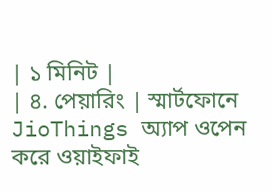| ১ মিনিট |
| ৪. পেয়ারিং | স্মার্টফোনে JioThings অ্যাপ ওপেন করে ওয়াইফাই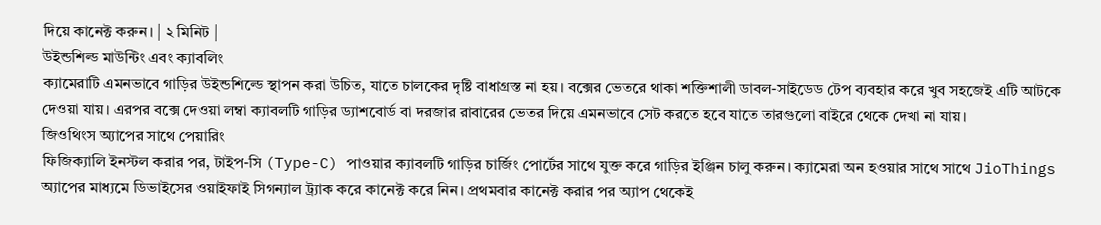দিয়ে কানেক্ট করুন। | ২ মিনিট |
উইন্ডশিল্ড মাউন্টিং এবং ক্যাবলিং
ক্যামেরাটি এমনভাবে গাড়ির উইন্ডশিল্ডে স্থাপন করা উচিত, যাতে চালকের দৃষ্টি বাধাগ্রস্ত না হয়। বক্সের ভেতরে থাকা শক্তিশালী ডাবল-সাইডেড টেপ ব্যবহার করে খুব সহজেই এটি আটকে দেওয়া যায়। এরপর বক্সে দেওয়া লম্বা ক্যাবলটি গাড়ির ড্যাশবোর্ড বা দরজার রাবারের ভেতর দিয়ে এমনভাবে সেট করতে হবে যাতে তারগুলো বাইরে থেকে দেখা না যায়।
জিওথিংস অ্যাপের সাথে পেয়ারিং
ফিজিক্যালি ইনস্টল করার পর, টাইপ-সি (Type-C) পাওয়ার ক্যাবলটি গাড়ির চার্জিং পোর্টের সাথে যুক্ত করে গাড়ির ইঞ্জিন চালু করুন। ক্যামেরা অন হওয়ার সাথে সাথে JioThings অ্যাপের মাধ্যমে ডিভাইসের ওয়াইফাই সিগন্যাল ট্র্যাক করে কানেক্ট করে নিন। প্রথমবার কানেক্ট করার পর অ্যাপ থেকেই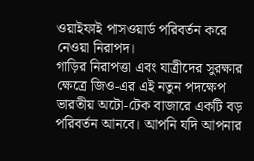ওয়াইফাই পাসওয়ার্ড পরিবর্তন করে নেওয়া নিরাপদ।
গাড়ির নিরাপত্তা এবং যাত্রীদের সুরক্ষার ক্ষেত্রে জিও-এর এই নতুন পদক্ষেপ ভারতীয় অটো-টেক বাজারে একটি বড় পরিবর্তন আনবে। আপনি যদি আপনার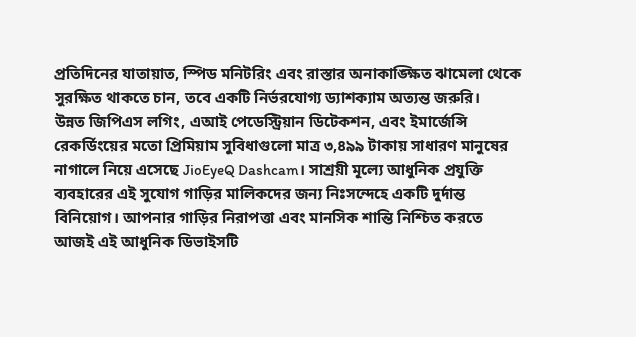প্রতিদিনের যাতায়াত, স্পিড মনিটরিং এবং রাস্তার অনাকাঙ্ক্ষিত ঝামেলা থেকে সুরক্ষিত থাকতে চান, তবে একটি নির্ভরযোগ্য ড্যাশক্যাম অত্যন্ত জরুরি।
উন্নত জিপিএস লগিং, এআই পেডেস্ট্রিয়ান ডিটেকশন, এবং ইমার্জেন্সি রেকর্ডিংয়ের মতো প্রিমিয়াম সুবিধাগুলো মাত্র ৩,৪৯৯ টাকায় সাধারণ মানুষের নাগালে নিয়ে এসেছে JioEyeQ Dashcam। সাশ্রয়ী মূল্যে আধুনিক প্রযুক্তি ব্যবহারের এই সুযোগ গাড়ির মালিকদের জন্য নিঃসন্দেহে একটি দুর্দান্ত বিনিয়োগ। আপনার গাড়ির নিরাপত্তা এবং মানসিক শান্তি নিশ্চিত করতে আজই এই আধুনিক ডিভাইসটি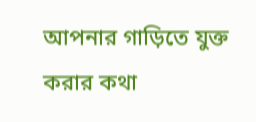আপনার গাড়িতে যুক্ত করার কথা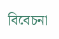বিবেচনা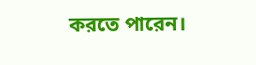করতে পারেন।